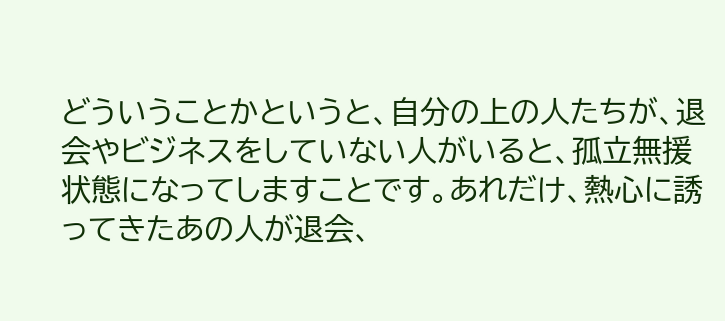どういうことかというと、自分の上の人たちが、退会やビジネスをしていない人がいると、孤立無援状態になってしますことです。あれだけ、熱心に誘ってきたあの人が退会、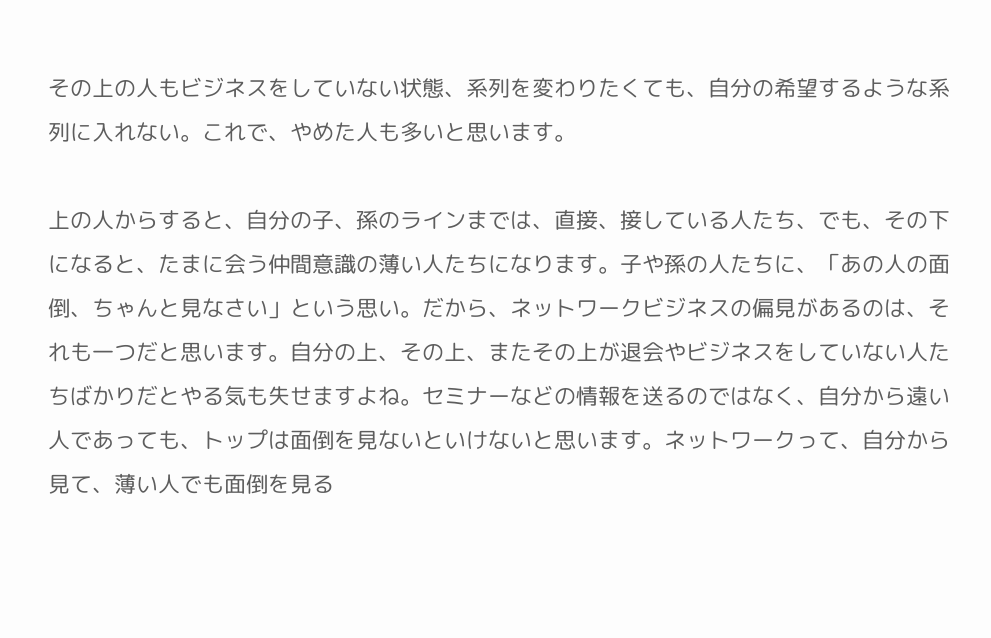その上の人もビジネスをしていない状態、系列を変わりたくても、自分の希望するような系列に入れない。これで、やめた人も多いと思います。

上の人からすると、自分の子、孫のラインまでは、直接、接している人たち、でも、その下になると、たまに会う仲間意識の薄い人たちになります。子や孫の人たちに、「あの人の面倒、ちゃんと見なさい」という思い。だから、ネットワークビジネスの偏見があるのは、それも一つだと思います。自分の上、その上、またその上が退会やビジネスをしていない人たちばかりだとやる気も失せますよね。セミナーなどの情報を送るのではなく、自分から遠い人であっても、トップは面倒を見ないといけないと思います。ネットワークって、自分から見て、薄い人でも面倒を見る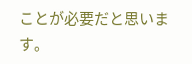ことが必要だと思います。